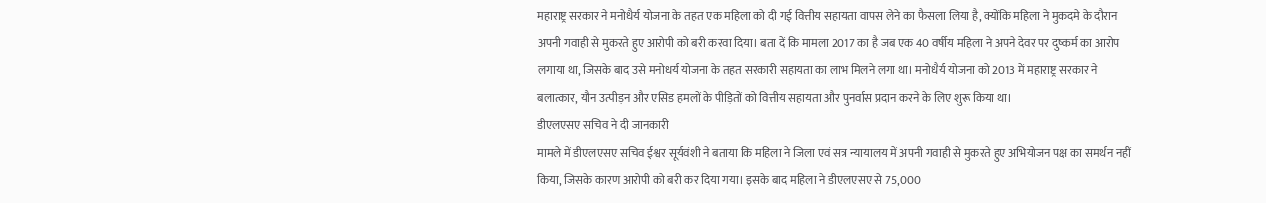महाराष्ट्र सरकार ने मनोधैर्य योजना के तहत एक महिला को दी गई वित्तीय सहायता वापस लेने का फैसला लिया है, क्योंकि महिला ने मुकदमे के दौरान अपनी गवाही से मुकरते हुए आरोपी को बरी करवा दिया। बता दें कि मामला 2017 का है जब एक 40 वर्षीय महिला ने अपने देवर पर दुष्कर्म का आरोप लगाया था, जिसके बाद उसे मनोधर्य योजना के तहत सरकारी सहायता का लाभ मिलने लगा था। मनोधैर्य योजना को 2013 में महाराष्ट्र सरकार ने बलात्कार, यौन उत्पीड़न और एसिड हमलों के पीड़ितों को वित्तीय सहायता और पुनर्वास प्रदान करने के लिए शुरू किया था।
डीएलएसए सचिव ने दी जानकारी
मामले में डीएलएसए सचिव ईश्वर सूर्यवंशी ने बताया कि महिला ने जिला एवं सत्र न्यायालय में अपनी गवाही से मुकरते हुए अभियोजन पक्ष का समर्थन नहीं किया, जिसके कारण आरोपी को बरी कर दिया गया। इसके बाद महिला ने डीएलएसए से 75,000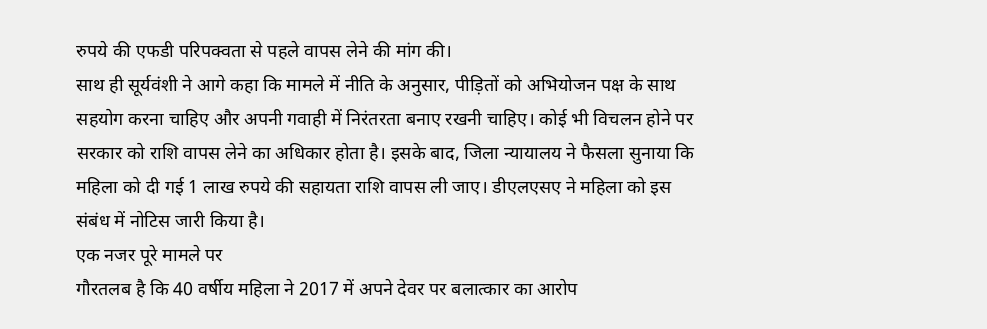रुपये की एफडी परिपक्वता से पहले वापस लेने की मांग की।
साथ ही सूर्यवंशी ने आगे कहा कि मामले में नीति के अनुसार, पीड़ितों को अभियोजन पक्ष के साथ सहयोग करना चाहिए और अपनी गवाही में निरंतरता बनाए रखनी चाहिए। कोई भी विचलन होने पर सरकार को राशि वापस लेने का अधिकार होता है। इसके बाद, जिला न्यायालय ने फैसला सुनाया कि महिला को दी गई 1 लाख रुपये की सहायता राशि वापस ली जाए। डीएलएसए ने महिला को इस संबंध में नोटिस जारी किया है।
एक नजर पूरे मामले पर
गौरतलब है कि 40 वर्षीय महिला ने 2017 में अपने देवर पर बलात्कार का आरोप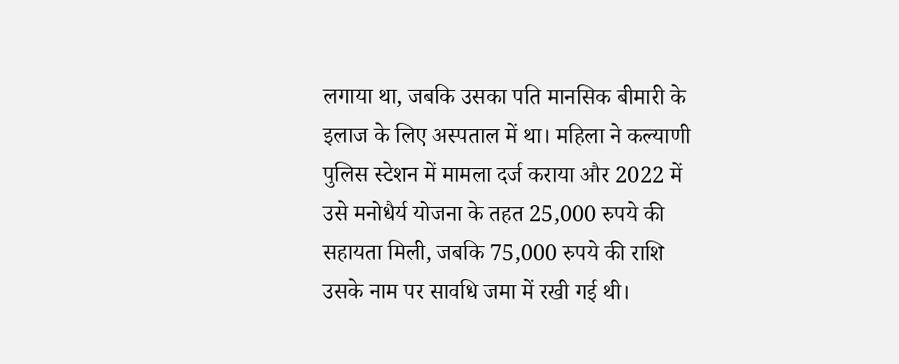लगाया था, जबकि उसका पति मानसिक बीमारी के इलाज के लिए अस्पताल में था। महिला ने कल्याणी पुलिस स्टेशन में मामला दर्ज कराया और 2022 में उसे मनोधैर्य योजना के तहत 25,000 रुपये की सहायता मिली, जबकि 75,000 रुपये की राशि उसके नाम पर सावधि जमा में रखी गई थी।